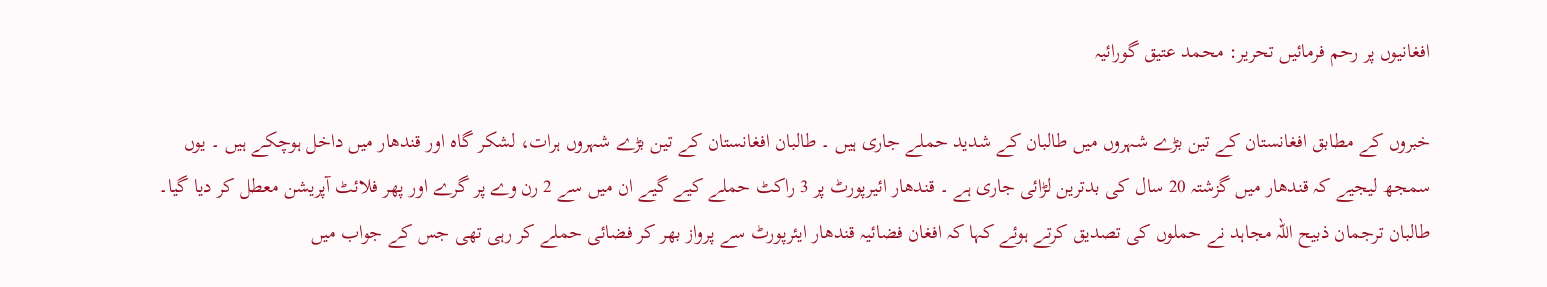افغانیوں پر رحم فرمائیں تحریر: محمد عتیق گورائیہ

خبروں کے مطابق افغانستان کے تین بڑے شہروں میں طالبان کے شدید حملے جاری ہیں ۔ طالبان افغانستان کے تین بڑے شہروں ہرات، لشکر گاہ اور قندھار میں داخل ہوچکے ہیں ۔ یوں سمجھ لیجیے کہ قندھار میں گزشتہ 20 سال کی بدترین لڑائی جاری ہے ۔ قندھار ائیرپورٹ پر 3 راکٹ حملے کیے گیے ان میں سے 2 رن وے پر گرے اور پھر فلائٹ آپریشن معطل کر دیا گیا۔ طالبان ترجمان ذبیح اللہ مجاہد نے حملوں کی تصدیق کرتے ہوئے کہا کہ افغان فضائیہ قندھار ایئرپورٹ سے پرواز بھر کر فضائی حملے کر رہی تھی جس کے جواب میں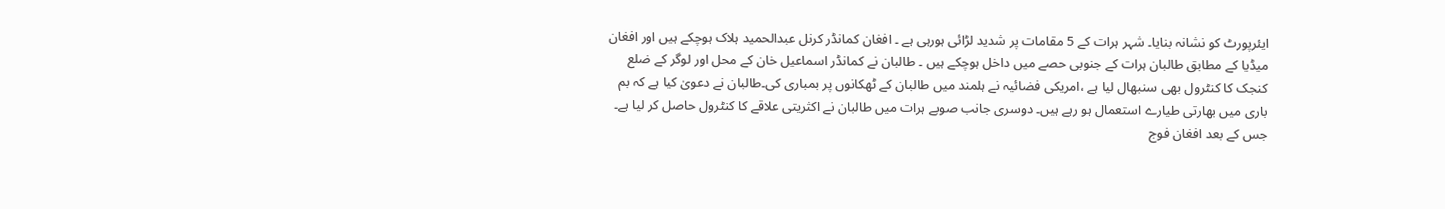ایئرپورٹ کو نشانہ بنایا۔ شہر ہرات کے 5 مقامات پر شدید لڑائی ہورہی ہے ۔ افغان کمانڈر کرنل عبدالحمید ہلاک ہوچکے ہیں اور افغان میڈیا کے مطابق طالبان ہرات کے جنوبی حصے میں داخل ہوچکے ہیں ۔ طالبان نے کمانڈر اسماعیل خان کے محل اور لوگر کے ضلع کنجک کا کنٹرول بھی سنبھال لیا ہے ،امریکی فضائیہ نے ہلمند میں طالبان کے ٹھکانوں پر بمباری کی۔طالبان نے دعویٰ کیا ہے کہ بم باری میں بھارتی طیارے استعمال ہو رہے ہیں۔ دوسری جانب صوبے ہرات میں طالبان نے اکثریتی علاقے کا کنٹرول حاصل کر لیا ہے۔ جس کے بعد افغان فوج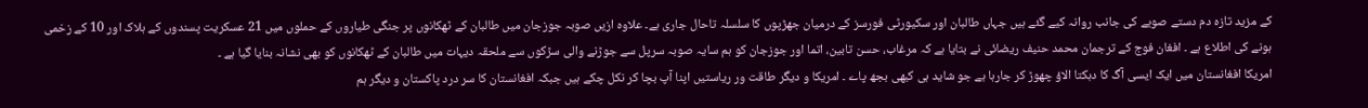کے مزید تازہ دم دستے صوبے کی جانب روانہ کیے گئے ہیں جہاں طالبان اور سکیورٹی فورسز کے درمیان جھڑپوں کا سلسلہ تاحال جاری ہے۔ علاوہ ازیں صوبہ جوزجان میں طالبان کے ٹھکانوں پر جنگی طیاروں کے حملوں میں 21 عسکریت پسندوں کے ہلاک اور 10 کے زخمی ہونے کی اطلاع ہے ۔ افغان فوج کے ترجمان محمد حنیف ریضائی نے بتایا ہے کہ مرغاب، حسن تابین، اتما اور جوزجان کو ہم سایہ صوبہ سرپل سے جوڑنے والی سڑکوں سے ملحقہ دیہات میں طالبان کے ٹھکانوں کو بھی نشانہ بنایا گیا ہے ۔
امریکا افغانستان میں ایک ایسی آگ کا دہکتا الاؤ چھوڑ کر جارہا ہے جو شاید ہی کبھی بجھ پاے ۔ امریکا و دیگر طاقت ور ریاستیں اپنا آپ بچا کر نکل چکے ہیں جبکہ افغانستان کا سر درد پاکستان و دیگر ہم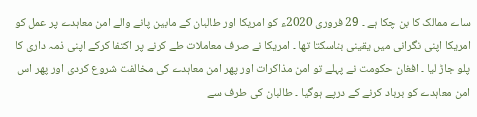ساے ممالک کا بن چکا ہے ۔ 29 فروری 2020ء کو امریکا اور طالبان کے مابین پانے والے امن معاہدے پر عمل کو امریکا اپنی نگرانی میں یقینی بناسکتا تھا ۔ امریکا نے صرف معاملات طے کرنے پر اکتفا کرکے اپنی ذمہ داری کا پلو جاڑ لیا ۔ افغان حکومت نے پہلے تو امن مذاکرات اور پھر امن معاہدے کی مخالفت شروع کردی اور پھر اس امن معاہدے کو برباد کرنے کے درپے ہوگیا ۔ طالبان کی طرف سے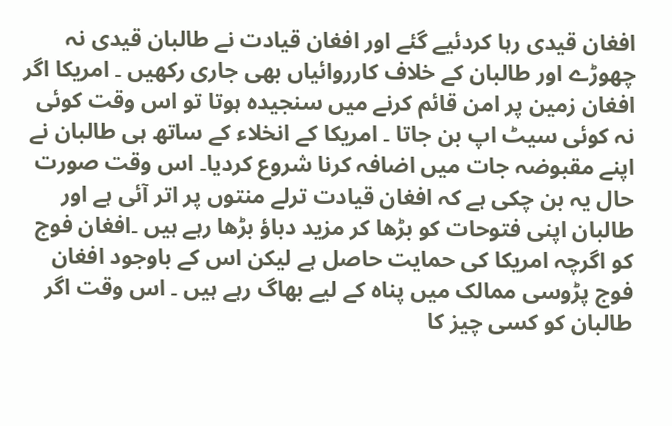افغان قیدی رہا کردئیے گئے اور افغان قیادت نے طالبان قیدی نہ چھوڑے اور طالبان کے خلاف کارروائیاں بھی جاری رکھیں ۔ امریکا اگر افغان زمین پر امن قائم کرنے میں سنجیدہ ہوتا تو اس وقت کوئی نہ کوئی سیٹ اپ بن جاتا ۔ امریکا کے انخلاء کے ساتھ ہی طالبان نے اپنے مقبوضہ جات میں اضافہ کرنا شروع کردیا۔ اس وقت صورت حال یہ بن چکی ہے کہ افغان قیادت ترلے منتوں پر اتر آئی ہے اور طالبان اپنی فتوحات کو بڑھا کر مزید دباؤ بڑھا رہے ہیں ۔افغان فوج کو اگرچہ امریکا کی حمایت حاصل ہے لیکن اس کے باوجود افغان فوج پڑوسی ممالک میں پناہ کے لیے بھاگ رہے ہیں ۔ اس وقت اگر طالبان کو کسی چیز کا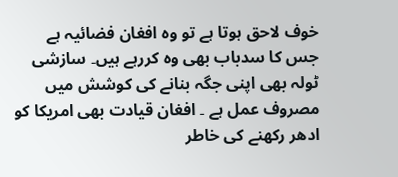خوف لاحق ہوتا ہے تو وہ افغان فضائیہ ہے جس کا سدباب بھی وہ کررہے ہیں۔ سازشی ٹولہ بھی اپنی جگہ بنانے کی کوشش میں مصروف عمل ہے ۔ افغان قیادت بھی امریکا کو ادھر رکھنے کی خاطر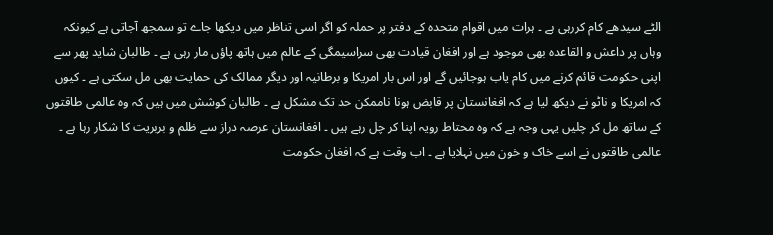الٹے سیدھے کام کررہی ہے ۔ ہرات میں اقوام متحدہ کے دفتر پر حملہ کو اگر اسی تناظر میں دیکھا جاے تو سمجھ آجاتی ہے کیونکہ وہاں پر داعش و القاعدہ بھی موجود ہے اور افغان قیادت بھی سراسیمگی کے عالم میں ہاتھ پاؤں مار رہی ہے ۔ طالبان شاید پھر سے اپنی حکومت قائم کرنے میں کام یاب ہوجائیں گے اور اس بار امریکا و برطانیہ اور دیگر ممالک کی حمایت بھی مل سکتی ہے ۔ کیوں کہ امریکا و ناٹو نے دیکھ لیا ہے کہ افغانستان پر قابض ہونا ناممکن حد تک مشکل ہے ۔ طالبان کوشش میں ہیں کہ وہ عالمی طاقتوں کے ساتھ مل کر چلیں یہی وجہ ہے کہ وہ محتاط رویہ اپنا کر چل رہے ہیں ۔ افغانستان عرصہ دراز سے ظلم و بربریت کا شکار رہا ہے ۔ عالمی طاقتوں نے اسے خاک و خون میں نہلایا ہے ۔ اب وقت ہے کہ افغان حکومت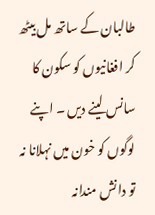طالبان کے ساتھ مل بیٹھ کر افغانیوں کو سکون کا سانس لینے دیں ۔ اپنے لوگوں کو خون میں نہلانا نہ تو دانش مندانہ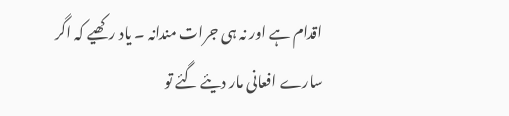اقدام ہے اور نہ ہی جرات مندانہ ۔ یاد رکھیے کہ اگر سارے افعانی مار دیئے گئے تو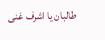طالبان یا اشرف غنی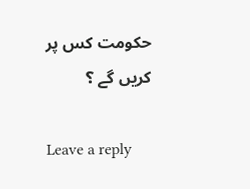حکومت کس پر کریں گے ؟

Leave a reply